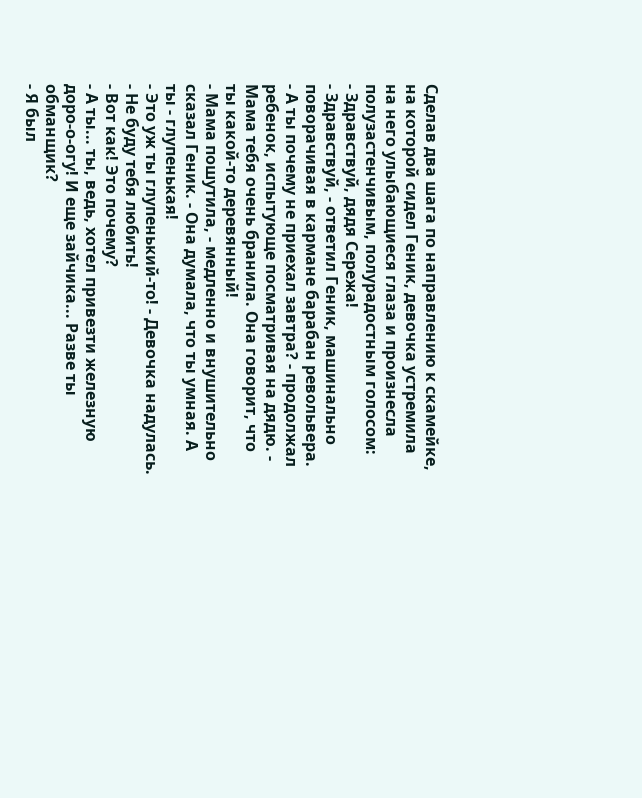Сделав два шага по направлению к скамейке, на которой сидел Геник, девочка устремила на него улыбающиеся глаза и произнесла полузастенчивым, полурадостным голосом:
- Здравствуй, дядя Сережа!
- Здравствуй, - ответил Геник, машинально поворачивая в кармане барабан револьвера.
- А ты почему не приехал завтра? - продолжал ребенок, испытующе посматривая на дядю. - Мама тебя очень бранила. Она говорит, что ты какой-то деревянный!
- Мама пошутила, - медленно и внушительно сказал Геник. - Она думала, что ты умная. А ты - глупенькая!
- Это уж ты глупенький-то! - Девочка надулась. - Не буду тебя любить!
- Вот как! Это почему?
- А ты... ты, ведь, хотел привезти железную доро-о-огу! И еще зайчика... Разве ты обманщик?
- Я был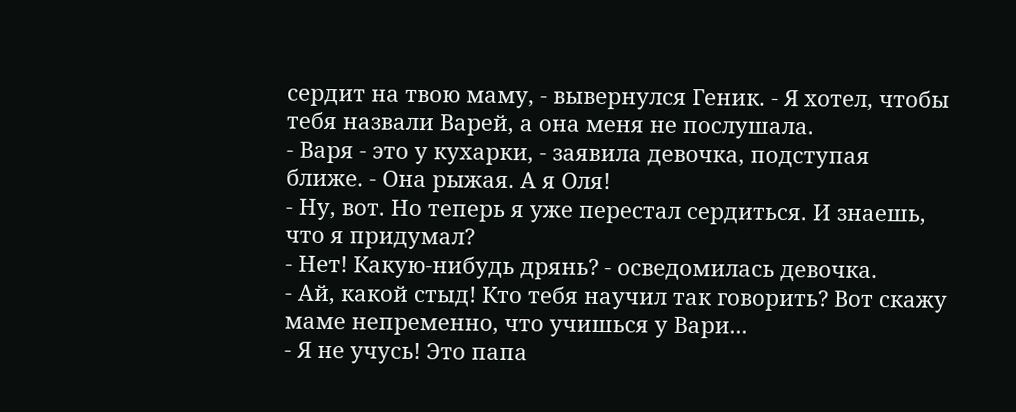сердит на твою маму, - вывернулся Геник. - Я хотел, чтобы тебя назвали Варей, а она меня не послушала.
- Варя - это у кухарки, - заявила девочка, подступая ближе. - Она рыжая. А я Оля!
- Ну, вот. Но теперь я уже перестал сердиться. И знаешь, что я придумал?
- Нет! Какую-нибудь дрянь? - осведомилась девочка.
- Ай, какой стыд! Кто тебя научил так говорить? Вот скажу маме непременно, что учишься у Вари...
- Я не учусь! Это папа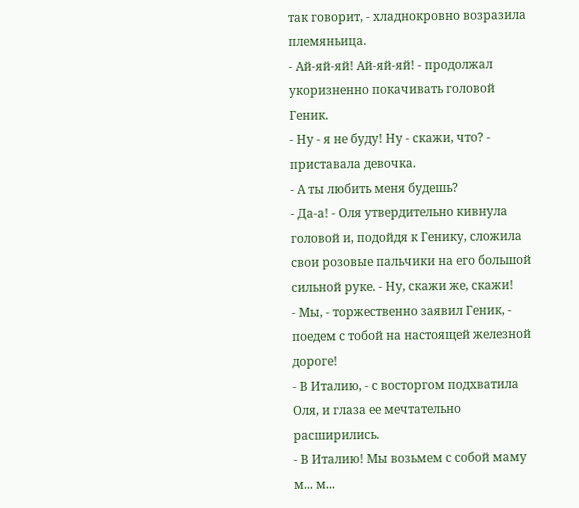так говорит, - хладнокровно возразила племяньица.
- Ай-яй-яй! Ай-яй-яй! - продолжал укоризненно покачивать головой Геник.
- Ну - я не буду! Ну - скажи, что? - приставала девочка.
- А ты любить меня будешь?
- Да-а! - Оля утвердительно кивнула головой и, подойдя к Генику, сложила свои розовые пальчики на его большой сильной руке. - Ну, скажи же, скажи!
- Мы, - торжественно заявил Геник, - поедем с тобой на настоящей железной дороге!
- В Италию, - с восторгом подхватила Оля, и глаза ее мечтательно расширились.
- В Италию! Мы возьмем с собой маму м... м...